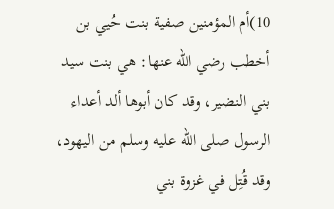10)أم المؤمنين صفية بنت حُيي بن أخطب رضي الله عنها: هي بنت سيد بني النضير، وقد كان أبوها ألد أعداء الرسول صلى الله عليه وسلم من اليهود، وقد قُتِل في غزوة بني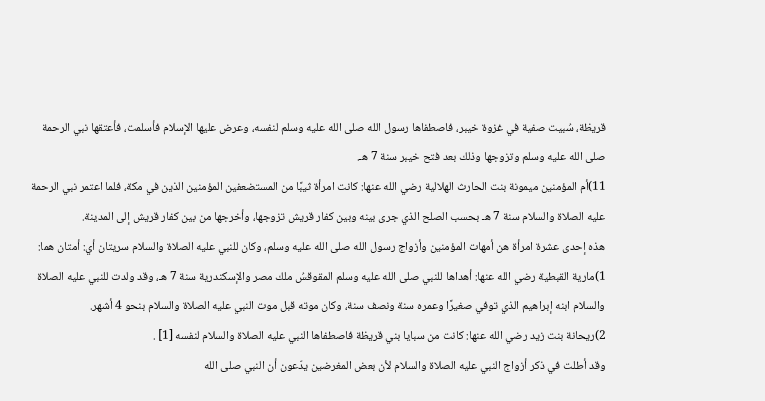قريظة، سُبيت صفية في غزوة خيبر، فاصطفاها رسول الله صلى الله عليه وسلم لنفسه، وعرض عليها الإسلام فأسلمت، فأعتقها نبي الرحمة صلى الله عليه وسلم وتزوجها وذلك بعد فتح خيبر سنة 7 هـ.
11)أم المؤمنين ميمونة بنت الحارث الهلالية رضي الله عنها: كانت امرأة ثيبًا من المستضعفين المؤمنين الذين في مكة، فلما اعتمر نبي الرحمة عليه الصلاة والسلام سنة 7 هـ بحسب الصلح الذي جرى بينه وبين كفار قريش تزوجها، وأخرجها من بين كفار قريش إلى المدينة.
هذه إحدى عشرة امرأة هن أمهات المؤمنين وأزواج رسول الله صلى الله عليه وسلم، وكان للنبي عليه الصلاة والسلام سريتان أي: أمتان هما:
1)مارية القبطية رضي الله عنها: أهداها للنبي صلى الله عليه وسلم المقوقسُ ملك مصر والإسكندرية سنة 7 هـ، وقد ولدت للنبي عليه الصلاة والسلام ابنه إبراهيم الذي توفي صغيرًا وعمره سنة ونصف سنة، وكان موته قبل موت النبي عليه الصلاة والسلام بنحو 4 أشهر.
2)ريحانة بنت زيد رضي الله عنها: كانت من سبايا بني قريظة فاصطفاها النبي عليه الصلاة والسلام لنفسه [1] .
وقد أطلت في ذكر أزواج النبي عليه الصلاة والسلام لأن بعض المغرضين يدّعون أن النبي صلى الله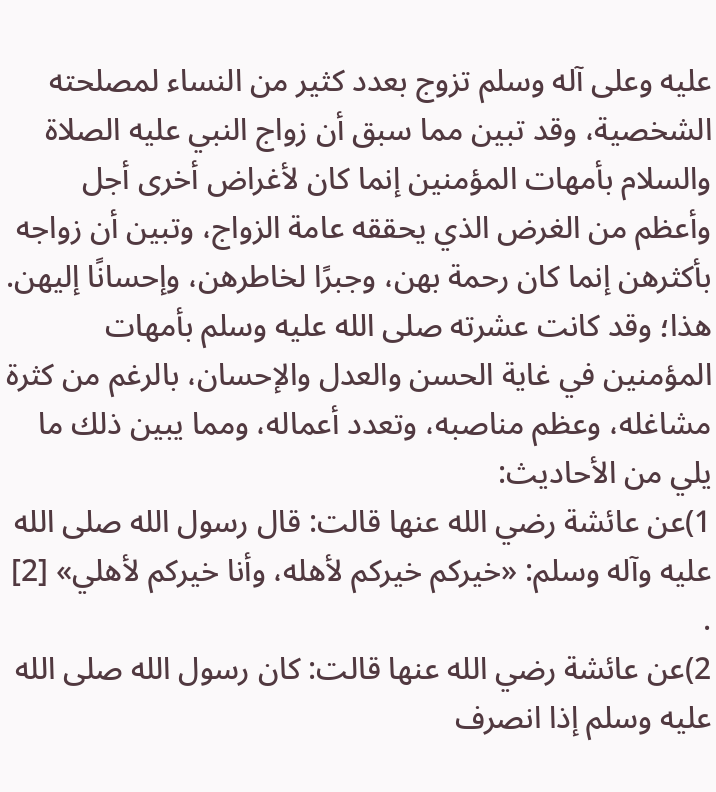عليه وعلى آله وسلم تزوج بعدد كثير من النساء لمصلحته الشخصية، وقد تبين مما سبق أن زواج النبي عليه الصلاة والسلام بأمهات المؤمنين إنما كان لأغراض أخرى أجل وأعظم من الغرض الذي يحققه عامة الزواج، وتبين أن زواجه بأكثرهن إنما كان رحمة بهن، وجبرًا لخاطرهن، وإحسانًا إليهن.
هذا؛ وقد كانت عشرته صلى الله عليه وسلم بأمهات المؤمنين في غاية الحسن والعدل والإحسان، بالرغم من كثرة مشاغله، وعظم مناصبه، وتعدد أعماله، ومما يبين ذلك ما يلي من الأحاديث:
1)عن عائشة رضي الله عنها قالت: قال رسول الله صلى الله عليه وآله وسلم: «خيركم خيركم لأهله، وأنا خيركم لأهلي» [2] .
2)عن عائشة رضي الله عنها قالت: كان رسول الله صلى الله عليه وسلم إذا انصرف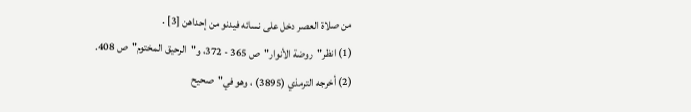من صلاة العصر دخل على نسائه فيدنو من إحداهن [3] .
(1) انظر"روضة الأنوار"ص 365 - 372، و"الرحيق المختوم"ص 408.
(2) أخرجه الترمذي (3895) ، وهو في"صحيح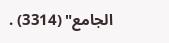الجامع" (3314) .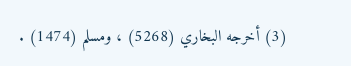(3) أخرجه البخاري (5268) ، ومسلم (1474) .